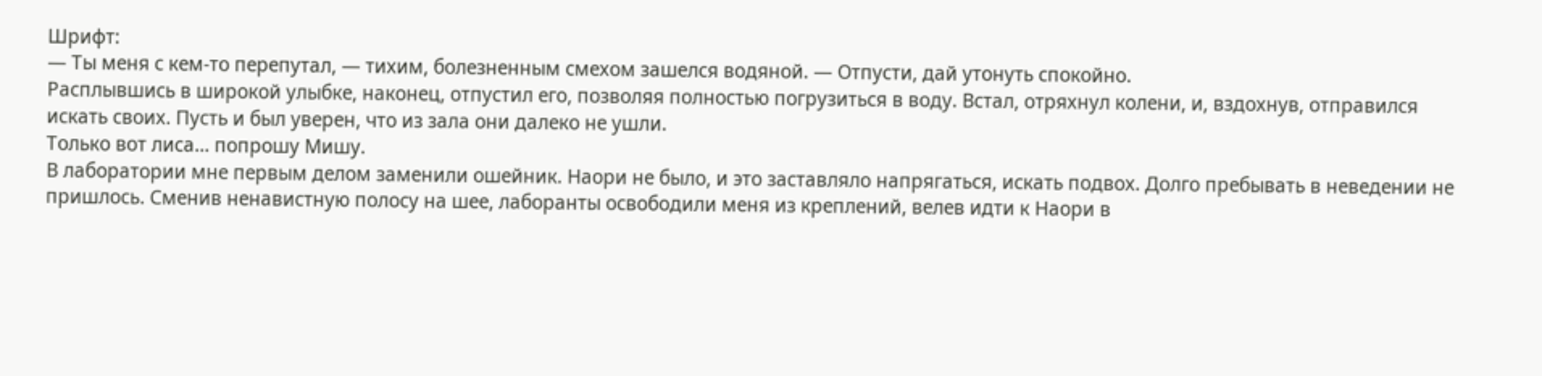Шрифт:
— Ты меня с кем-то перепутал, — тихим, болезненным смехом зашелся водяной. — Отпусти, дай утонуть спокойно.
Расплывшись в широкой улыбке, наконец, отпустил его, позволяя полностью погрузиться в воду. Встал, отряхнул колени, и, вздохнув, отправился искать своих. Пусть и был уверен, что из зала они далеко не ушли.
Только вот лиса… попрошу Мишу.
В лаборатории мне первым делом заменили ошейник. Наори не было, и это заставляло напрягаться, искать подвох. Долго пребывать в неведении не пришлось. Сменив ненавистную полосу на шее, лаборанты освободили меня из креплений, велев идти к Наори в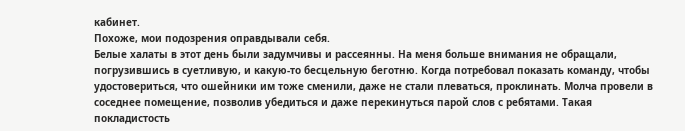кабинет.
Похоже, мои подозрения оправдывали себя.
Белые халаты в этот день были задумчивы и рассеянны. На меня больше внимания не обращали, погрузившись в суетливую, и какую-то бесцельную беготню. Когда потребовал показать команду, чтобы удостовериться, что ошейники им тоже сменили, даже не стали плеваться, проклинать. Молча провели в соседнее помещение, позволив убедиться и даже перекинуться парой слов с ребятами. Такая покладистость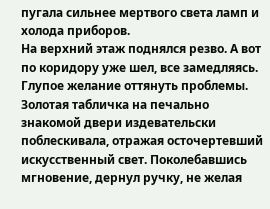пугала сильнее мертвого света ламп и холода приборов.
На верхний этаж поднялся резво. А вот по коридору уже шел, все замедляясь. Глупое желание оттянуть проблемы. Золотая табличка на печально знакомой двери издевательски поблескивала, отражая осточертевший искусственный свет. Поколебавшись мгновение, дернул ручку, не желая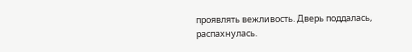проявлять вежливость. Дверь поддалась, распахнулась.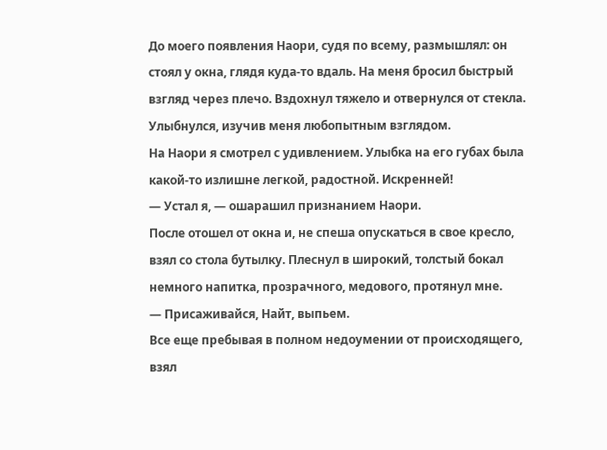До моего появления Наори, судя по всему, размышлял: он стоял у окна, глядя куда-то вдаль. На меня бросил быстрый взгляд через плечо. Вздохнул тяжело и отвернулся от стекла. Улыбнулся, изучив меня любопытным взглядом.
На Наори я смотрел с удивлением. Улыбка на его губах была какой-то излишне легкой, радостной. Искренней!
— Устал я, — ошарашил признанием Наори.
После отошел от окна и, не спеша опускаться в свое кресло, взял со стола бутылку. Плеснул в широкий, толстый бокал немного напитка, прозрачного, медового, протянул мне.
— Присаживайся, Найт, выпьем.
Все еще пребывая в полном недоумении от происходящего, взял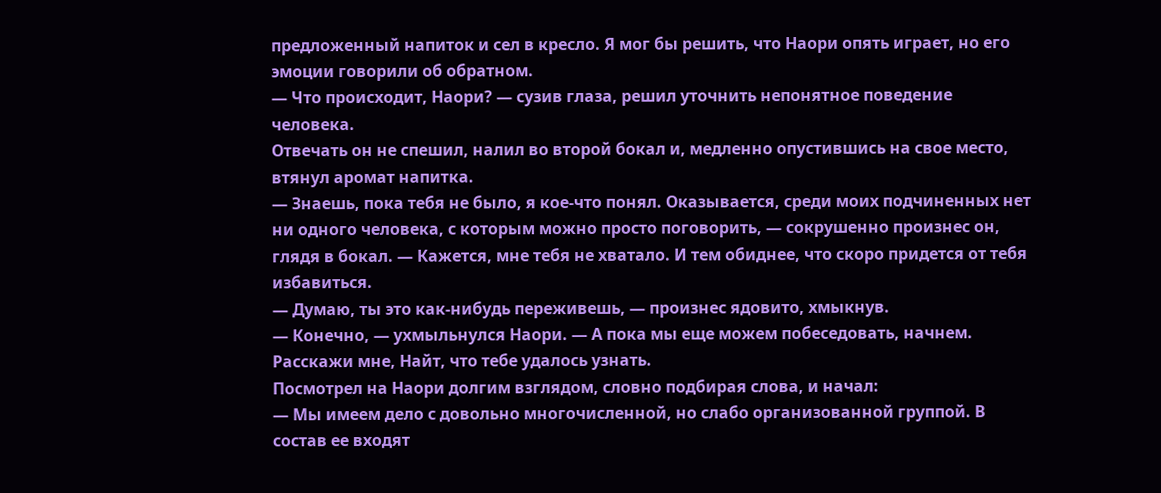предложенный напиток и сел в кресло. Я мог бы решить, что Наори опять играет, но его эмоции говорили об обратном.
— Что происходит, Наори? — сузив глаза, решил уточнить непонятное поведение человека.
Отвечать он не спешил, налил во второй бокал и, медленно опустившись на свое место, втянул аромат напитка.
— Знаешь, пока тебя не было, я кое-что понял. Оказывается, среди моих подчиненных нет ни одного человека, с которым можно просто поговорить, — сокрушенно произнес он, глядя в бокал. — Кажется, мне тебя не хватало. И тем обиднее, что скоро придется от тебя избавиться.
— Думаю, ты это как-нибудь переживешь, — произнес ядовито, хмыкнув.
— Конечно, — ухмыльнулся Наори. — А пока мы еще можем побеседовать, начнем. Расскажи мне, Найт, что тебе удалось узнать.
Посмотрел на Наори долгим взглядом, словно подбирая слова, и начал:
— Мы имеем дело с довольно многочисленной, но слабо организованной группой. В состав ее входят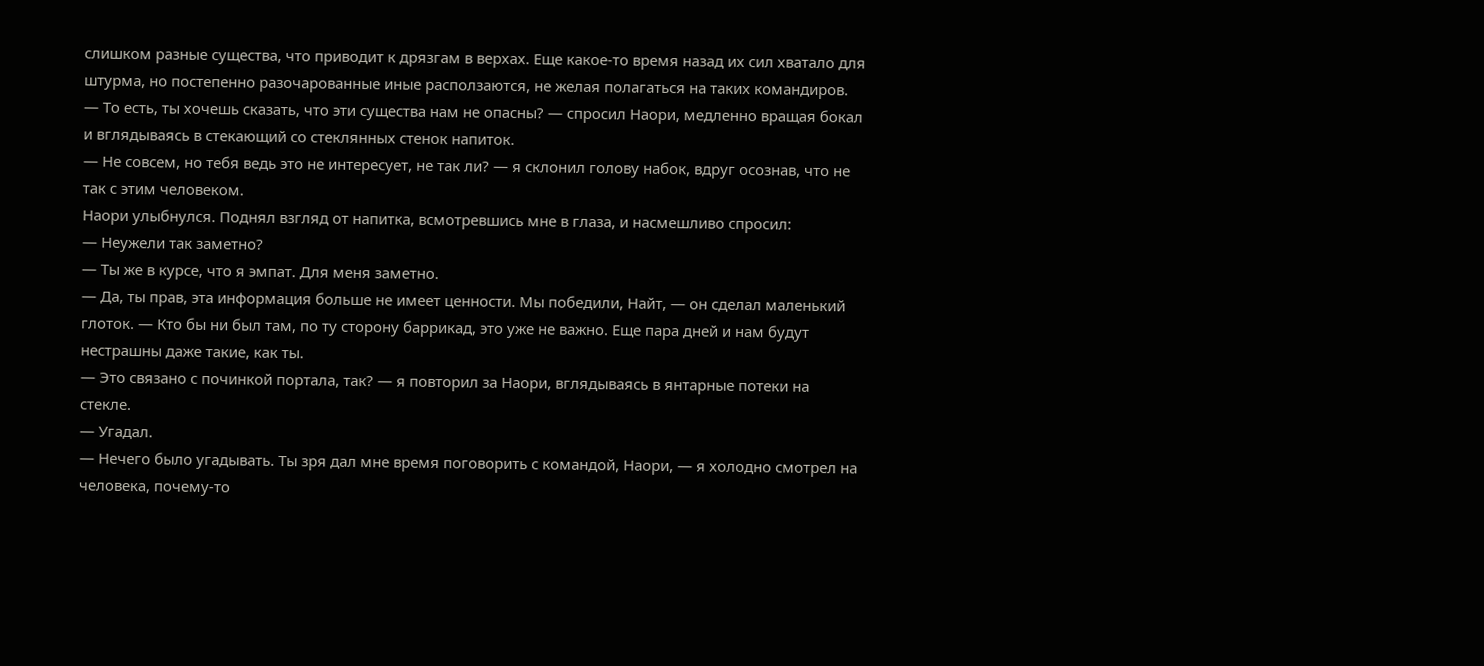слишком разные существа, что приводит к дрязгам в верхах. Еще какое-то время назад их сил хватало для штурма, но постепенно разочарованные иные расползаются, не желая полагаться на таких командиров.
— То есть, ты хочешь сказать, что эти существа нам не опасны? — спросил Наори, медленно вращая бокал и вглядываясь в стекающий со стеклянных стенок напиток.
— Не совсем, но тебя ведь это не интересует, не так ли? — я склонил голову набок, вдруг осознав, что не так с этим человеком.
Наори улыбнулся. Поднял взгляд от напитка, всмотревшись мне в глаза, и насмешливо спросил:
— Неужели так заметно?
— Ты же в курсе, что я эмпат. Для меня заметно.
— Да, ты прав, эта информация больше не имеет ценности. Мы победили, Найт, — он сделал маленький глоток. — Кто бы ни был там, по ту сторону баррикад, это уже не важно. Еще пара дней и нам будут нестрашны даже такие, как ты.
— Это связано с починкой портала, так? — я повторил за Наори, вглядываясь в янтарные потеки на стекле.
— Угадал.
— Нечего было угадывать. Ты зря дал мне время поговорить с командой, Наори, — я холодно смотрел на человека, почему-то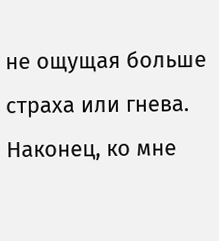не ощущая больше страха или гнева. Наконец, ко мне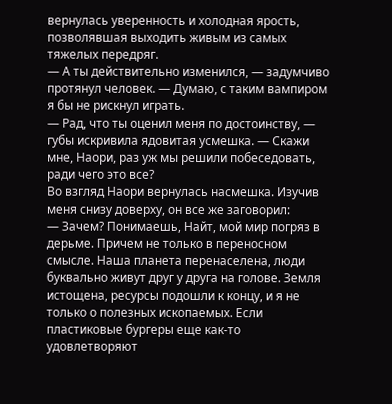вернулась уверенность и холодная ярость, позволявшая выходить живым из самых тяжелых передряг.
— А ты действительно изменился, — задумчиво протянул человек. — Думаю, с таким вампиром я бы не рискнул играть.
— Рад, что ты оценил меня по достоинству, — губы искривила ядовитая усмешка. — Скажи мне, Наори, раз уж мы решили побеседовать, ради чего это все?
Во взгляд Наори вернулась насмешка. Изучив меня снизу доверху, он все же заговорил:
— Зачем? Понимаешь, Найт, мой мир погряз в дерьме. Причем не только в переносном смысле. Наша планета перенаселена, люди буквально живут друг у друга на голове. Земля истощена, ресурсы подошли к концу, и я не только о полезных ископаемых. Если пластиковые бургеры еще как-то удовлетворяют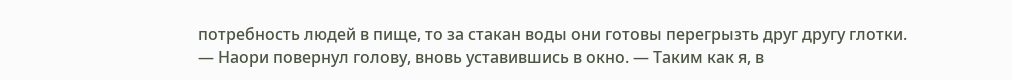потребность людей в пище, то за стакан воды они готовы перегрызть друг другу глотки. — Наори повернул голову, вновь уставившись в окно. — Таким как я, в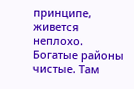принципе, живется неплохо. Богатые районы чистые. Там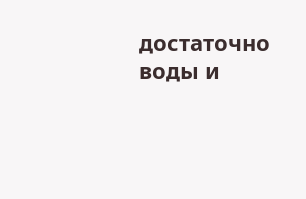достаточно воды и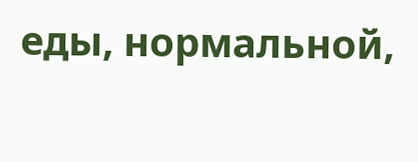еды, нормальной,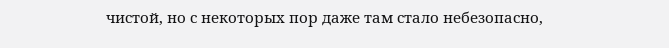чистой, но с некоторых пор даже там стало небезопасно,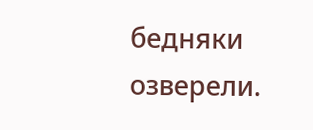бедняки озверели.